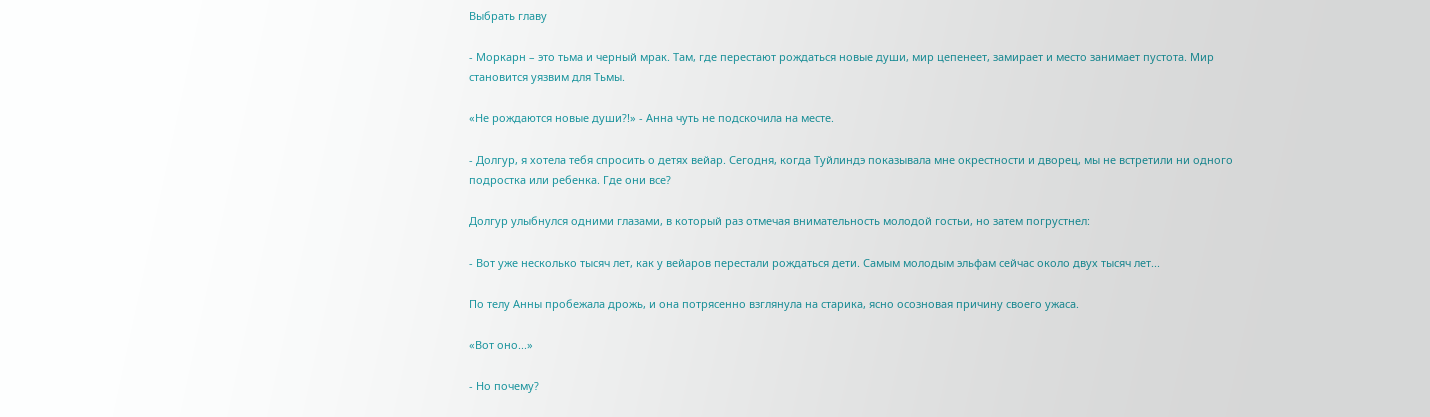Выбрать главу

- Моркарн – это тьма и черный мрак. Там, где перестают рождаться новые души, мир цепенеет, замирает и место занимает пустота. Мир становится уязвим для Тьмы.

«Не рождаются новые души?!» - Анна чуть не подскочила на месте.

- Долгур, я хотела тебя спросить о детях вейар. Сегодня, когда Туйлиндэ показывала мне окрестности и дворец, мы не встретили ни одного подростка или ребенка. Где они все?

Долгур улыбнулся одними глазами, в который раз отмечая внимательность молодой гостьи, но затем погрустнел:

- Вот уже несколько тысяч лет, как у вейаров перестали рождаться дети. Самым молодым эльфам сейчас около двух тысяч лет...

По телу Анны пробежала дрожь, и она потрясенно взглянула на старика, ясно осозновая причину своего ужаса.

«Вот оно...»

- Но почему?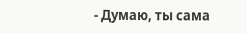- Думаю, ты сама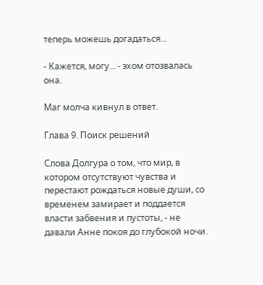теперь можешь догадаться...

- Кажется, могу... - эхом отозвалась она.

Маг молча кивнул в ответ.

Глава 9. Поиск решений

Слова Долгура о том, что мир, в котором отсутствуют чувства и перестают рождаться новые души, со временем замирает и поддается власти забвения и пустоты, - не давали Анне покоя до глубокой ночи.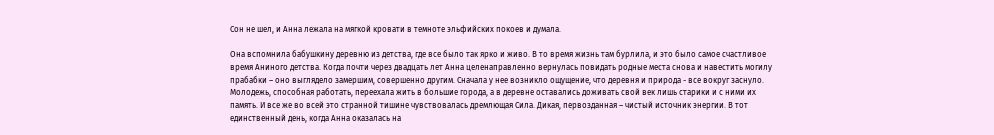Сон не шел, и Анна лежала на мягкой кровати в темноте эльфийских покоев и думала.

Она вспомнила бабушкину деревню из детства, где все было так ярко и живо. В то время жизнь там бурлила, и это было самое счастливое время Аниного детства. Когда почти через двадцать лет Анна целенаправленно вернулась повидать родные места снова и навестить могилу прабабки – оно выглядело замершим, совершенно другим. Сначала у нее возникло ощущение, что деревня и природа - все вокруг заснуло. Молодежь, способная работать, переехала жить в большие города, а в деревне оставались доживать свой век лишь старики и с ними их память. И все же во всей это странной тишине чувствовалась дремлющая Сила. Дикая, первозданная – чистый источник энергии. В тот единственный день, когда Анна оказалась на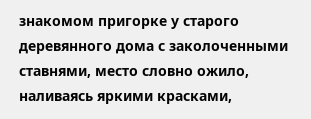знакомом пригорке у старого деревянного дома с заколоченными ставнями, место словно ожило, наливаясь яркими красками,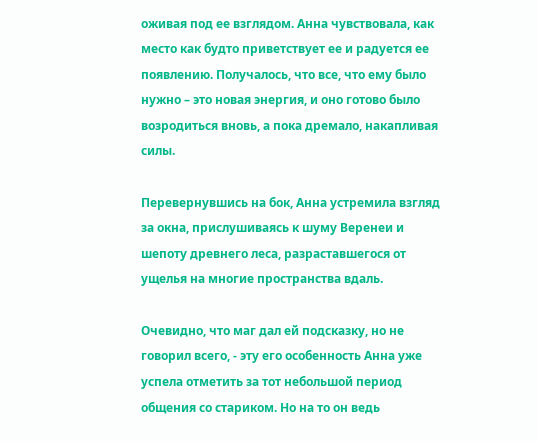оживая под ее взглядом. Анна чувствовала, как место как будто приветствует ее и радуется ее появлению. Получалось, что все, что ему было нужно – это новая энергия, и оно готово было возродиться вновь, а пока дремало, накапливая силы.

Перевернувшись на бок, Анна устремила взгляд за окна, прислушиваясь к шуму Веренеи и шепоту древнего леса, разраставшегося от ущелья на многие пространства вдаль.

Очевидно, что маг дал ей подсказку, но не говорил всего, - эту его особенность Анна уже успела отметить за тот небольшой период общения со стариком. Но на то он ведь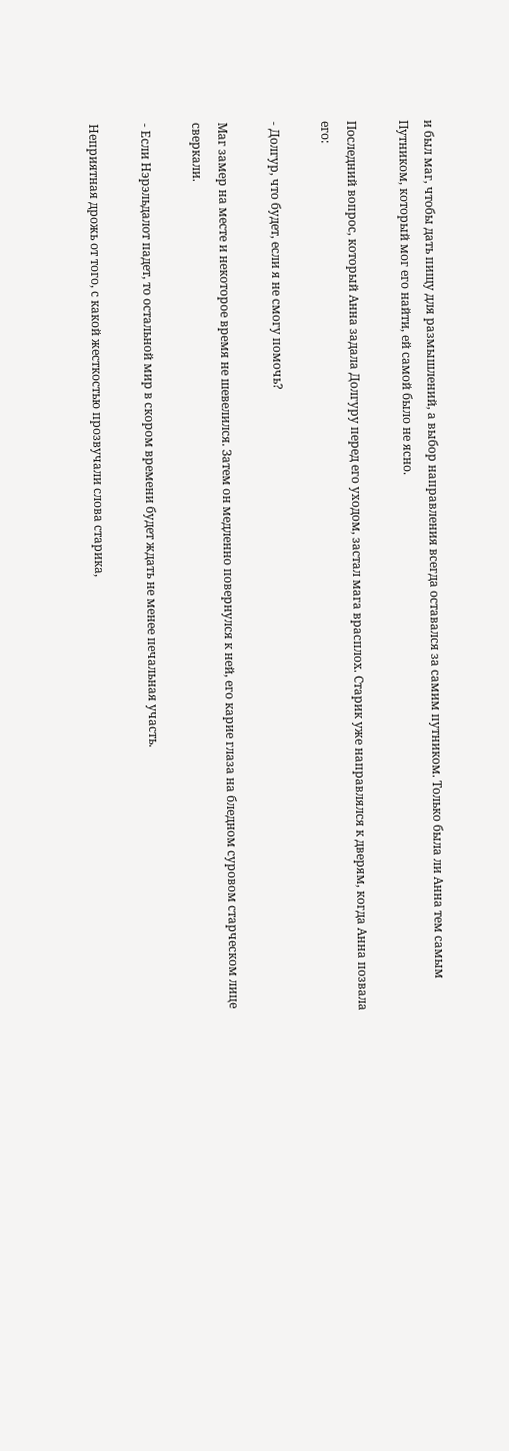и был маг, чтобы дать пищу для размышлений, а выбор направления всегда оставался за самим путником. Только была ли Анна тем самым Путником, который мог его найти, ей самой было не ясно.

Последний вопрос, который Анна задала Долгуру перед его уходом, застал мага врасплох. Старик уже направлялся к дверям, когда Анна позвала его:

- Долгур, что будет, если я не смогу помочь?

Маг замер на месте и некоторое время не шевелился. Затем он медленно повернулся к ней, его карие глаза на бледном суровом старческом лице сверкали.

- Если Нэрэльдалот падет, то остальной мир в скором времени будет ждать не менее печальная участь.

Неприятная дрожь от того, с какой жесткостью прозвучали слова старика,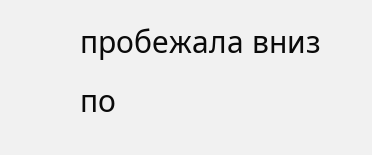пробежала вниз по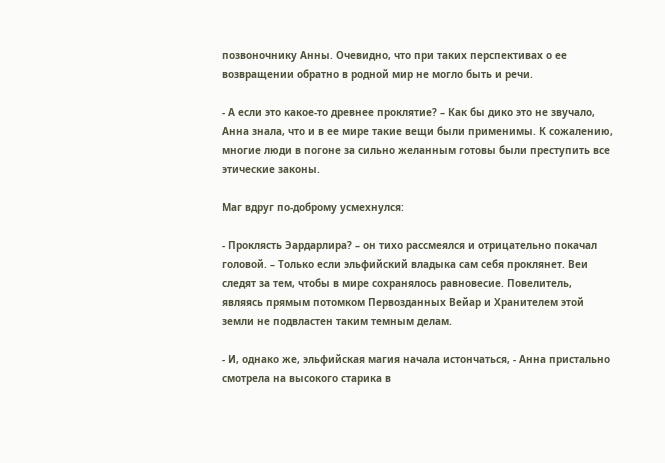позвоночнику Анны. Очевидно, что при таких перспективах о ее возвращении обратно в родной мир не могло быть и речи.

- А если это какое-то древнее проклятие? – Как бы дико это не звучало, Анна знала, что и в ее мире такие вещи были применимы. К сожалению, многие люди в погоне за сильно желанным готовы были преступить все этические законы.

Маг вдруг по-доброму усмехнулся:

- Проклясть Эардарлира? – он тихо рассмеялся и отрицательно покачал головой. – Только если эльфийский владыка сам себя проклянет. Веи следят за тем, чтобы в мире сохранялось равновесие. Повелитель, являясь прямым потомком Первозданных Вейар и Хранителем этой земли не подвластен таким темным делам.

- И, однако же, эльфийская магия начала истончаться, - Анна пристально смотрела на высокого старика в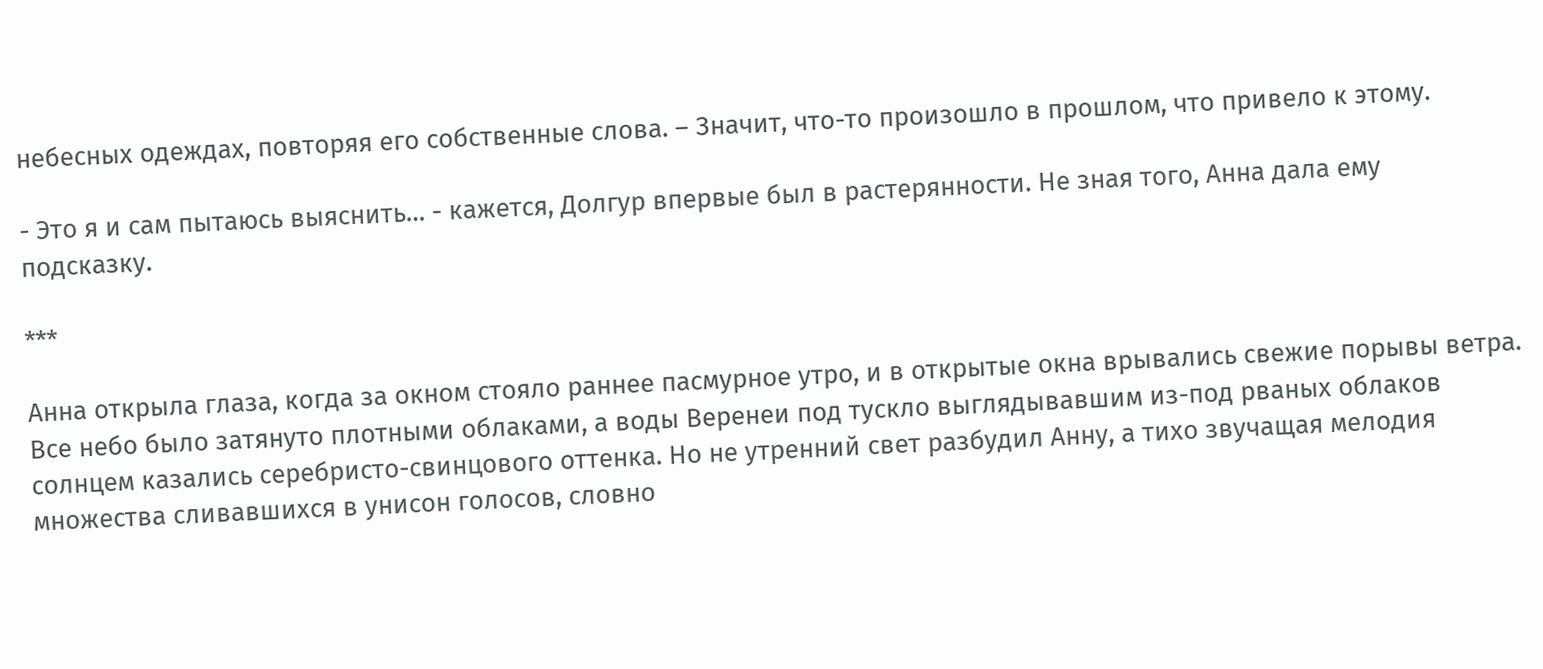небесных одеждах, повторяя его собственные слова. – Значит, что-то произошло в прошлом, что привело к этому.

- Это я и сам пытаюсь выяснить… - кажется, Долгур впервые был в растерянности. Не зная того, Анна дала ему подсказку.

***

Анна открыла глаза, когда за окном стояло раннее пасмурное утро, и в открытые окна врывались свежие порывы ветра. Все небо было затянуто плотными облаками, а воды Веренеи под тускло выглядывавшим из-под рваных облаков солнцем казались серебристо-свинцового оттенка. Но не утренний свет разбудил Анну, а тихо звучащая мелодия множества сливавшихся в унисон голосов, словно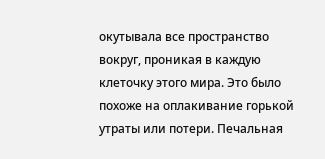окутывала все пространство вокруг, проникая в каждую клеточку этого мира. Это было похоже на оплакивание горькой утраты или потери. Печальная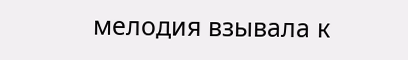мелодия взывала к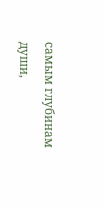самым глубинам души,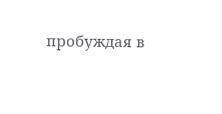пробуждая в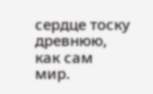сердце тоску древнюю, как сам мир.